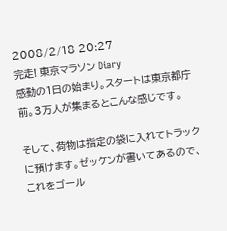2008/2/18 20:27
完走! 東京マラソン Diary
感動の1日の始まり。スタートは東京都庁前。3万人が集まるとこんな感じです。

そして、荷物は指定の袋に入れてトラックに預けます。ゼッケンが書いてあるので、これをゴール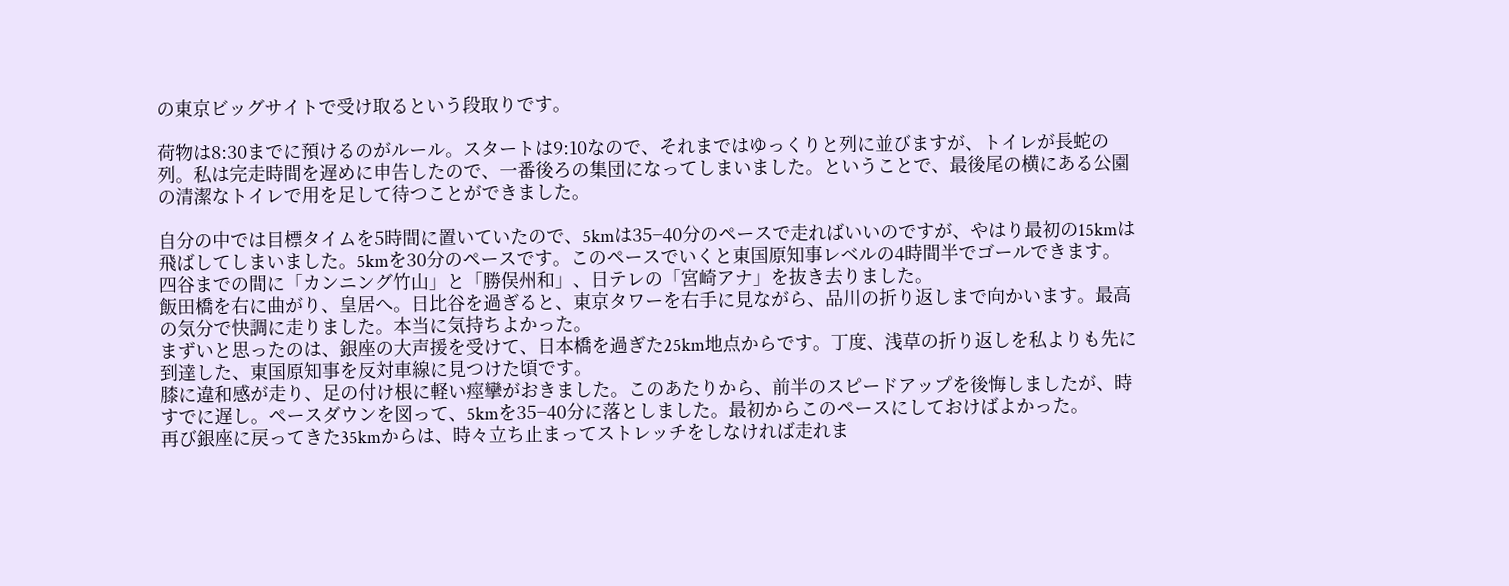の東京ビッグサイトで受け取るという段取りです。

荷物は8:30までに預けるのがルール。スタートは9:10なので、それまではゆっくりと列に並びますが、トイレが長蛇の列。私は完走時間を遅めに申告したので、一番後ろの集団になってしまいました。ということで、最後尾の横にある公園の清潔なトイレで用を足して待つことができました。

自分の中では目標タイムを5時間に置いていたので、5kmは35−40分のペースで走ればいいのですが、やはり最初の15kmは飛ばしてしまいました。5kmを30分のペースです。このペースでいくと東国原知事レベルの4時間半でゴールできます。
四谷までの間に「カンニング竹山」と「勝俣州和」、日テレの「宮崎アナ」を抜き去りました。
飯田橋を右に曲がり、皇居へ。日比谷を過ぎると、東京タワーを右手に見ながら、品川の折り返しまで向かいます。最高の気分で快調に走りました。本当に気持ちよかった。
まずいと思ったのは、銀座の大声援を受けて、日本橋を過ぎた25km地点からです。丁度、浅草の折り返しを私よりも先に到達した、東国原知事を反対車線に見つけた頃です。
膝に違和感が走り、足の付け根に軽い痙攣がおきました。このあたりから、前半のスピードアップを後悔しましたが、時すでに遅し。ペースダウンを図って、5kmを35−40分に落としました。最初からこのペースにしておけばよかった。
再び銀座に戻ってきた35kmからは、時々立ち止まってストレッチをしなければ走れま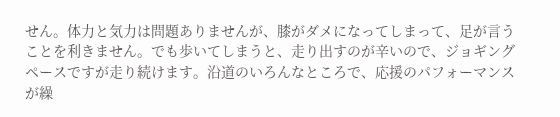せん。体力と気力は問題ありませんが、膝がダメになってしまって、足が言うことを利きません。でも歩いてしまうと、走り出すのが辛いので、ジョギングペースですが走り続けます。沿道のいろんなところで、応援のパフォーマンスが繰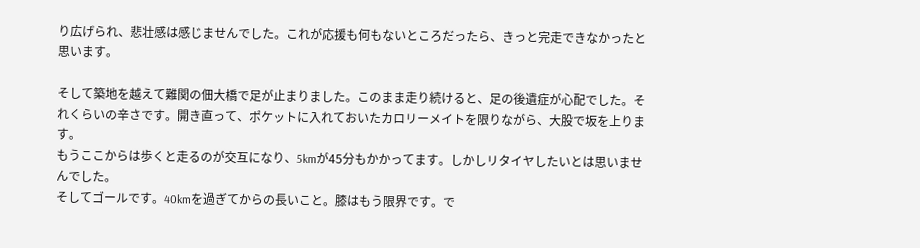り広げられ、悲壮感は感じませんでした。これが応援も何もないところだったら、きっと完走できなかったと思います。

そして築地を越えて難関の佃大橋で足が止まりました。このまま走り続けると、足の後遺症が心配でした。それくらいの辛さです。開き直って、ポケットに入れておいたカロリーメイトを限りながら、大股で坂を上ります。
もうここからは歩くと走るのが交互になり、5kmが45分もかかってます。しかしリタイヤしたいとは思いませんでした。
そしてゴールです。40kmを過ぎてからの長いこと。膝はもう限界です。で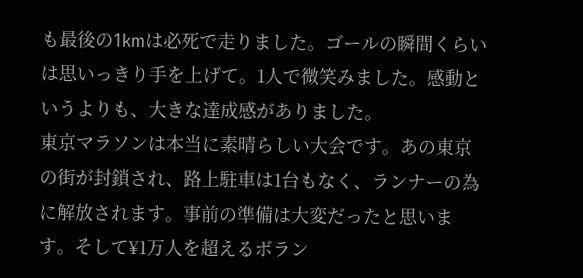も最後の1kmは必死で走りました。ゴールの瞬間くらいは思いっきり手を上げて。1人で微笑みました。感動というよりも、大きな達成感がありました。
東京マラソンは本当に素晴らしい大会です。あの東京の街が封鎖され、路上駐車は1台もなく、ランナーの為に解放されます。事前の準備は大変だったと思います。そして¥1万人を超えるボラン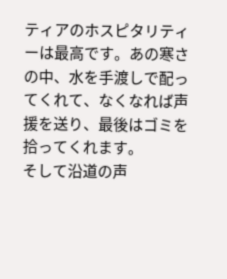ティアのホスピタリティーは最高です。あの寒さの中、水を手渡しで配ってくれて、なくなれば声援を送り、最後はゴミを拾ってくれます。
そして沿道の声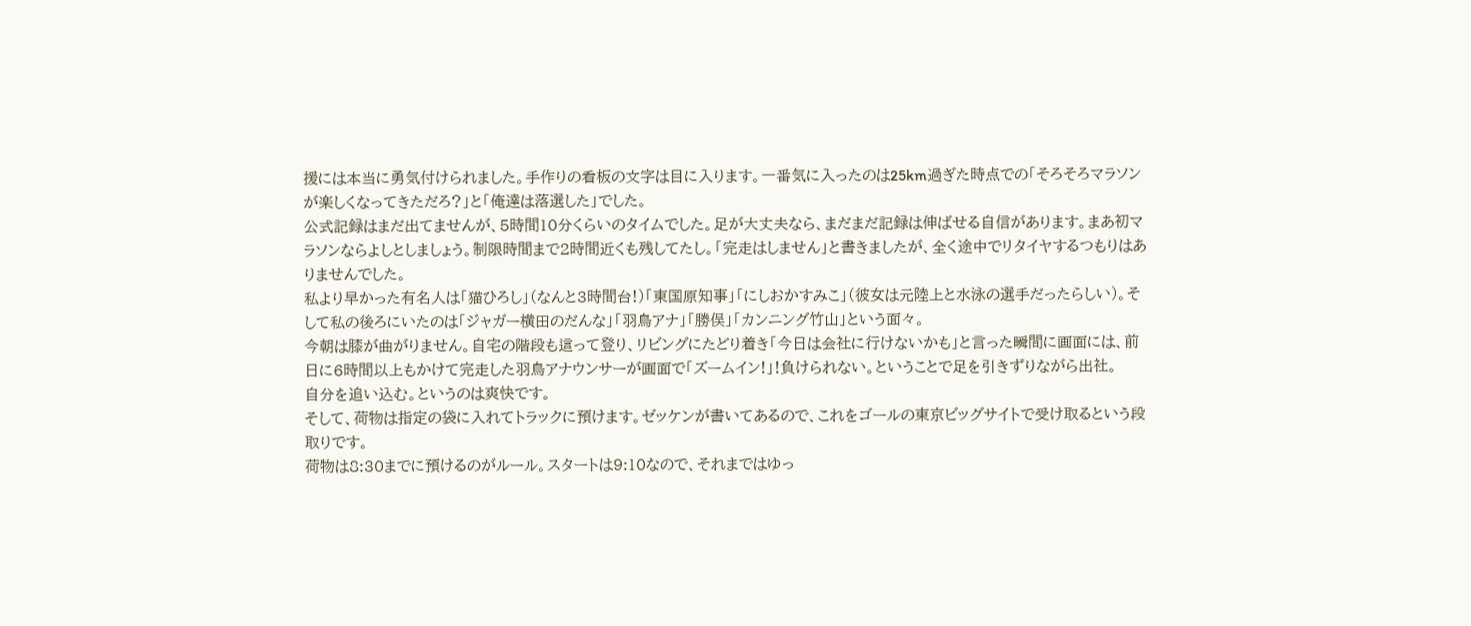援には本当に勇気付けられました。手作りの看板の文字は目に入ります。一番気に入ったのは25km過ぎた時点での「そろそろマラソンが楽しくなってきただろ?」と「俺達は落選した」でした。
公式記録はまだ出てませんが、5時間10分くらいのタイムでした。足が大丈夫なら、まだまだ記録は伸ばせる自信があります。まあ初マラソンならよしとしましょう。制限時間まで2時間近くも残してたし。「完走はしません」と書きましたが、全く途中でリタイヤするつもりはありませんでした。
私より早かった有名人は「猫ひろし」(なんと3時間台!)「東国原知事」「にしおかすみこ」(彼女は元陸上と水泳の選手だったらしい)。そして私の後ろにいたのは「ジャガー横田のだんな」「羽鳥アナ」「勝俣」「カンニング竹山」という面々。
今朝は膝が曲がりません。自宅の階段も這って登り、リビングにたどり着き「今日は会社に行けないかも」と言った瞬間に画面には、前日に6時間以上もかけて完走した羽鳥アナウンサーが画面で「ズームイン!」!負けられない。ということで足を引きずりながら出社。
自分を追い込む。というのは爽快です。
そして、荷物は指定の袋に入れてトラックに預けます。ゼッケンが書いてあるので、これをゴールの東京ビッグサイトで受け取るという段取りです。
荷物は8:30までに預けるのがルール。スタートは9:10なので、それまではゆっ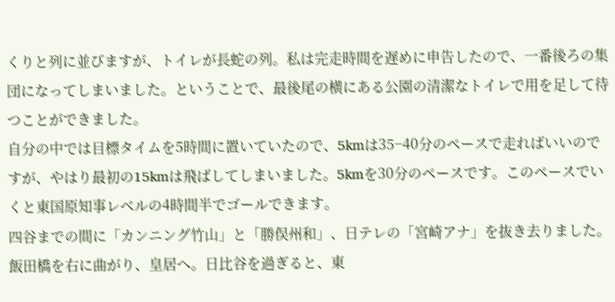くりと列に並びますが、トイレが長蛇の列。私は完走時間を遅めに申告したので、一番後ろの集団になってしまいました。ということで、最後尾の横にある公園の清潔なトイレで用を足して待つことができました。
自分の中では目標タイムを5時間に置いていたので、5kmは35−40分のペースで走ればいいのですが、やはり最初の15kmは飛ばしてしまいました。5kmを30分のペースです。このペースでいくと東国原知事レベルの4時間半でゴールできます。
四谷までの間に「カンニング竹山」と「勝俣州和」、日テレの「宮崎アナ」を抜き去りました。
飯田橋を右に曲がり、皇居へ。日比谷を過ぎると、東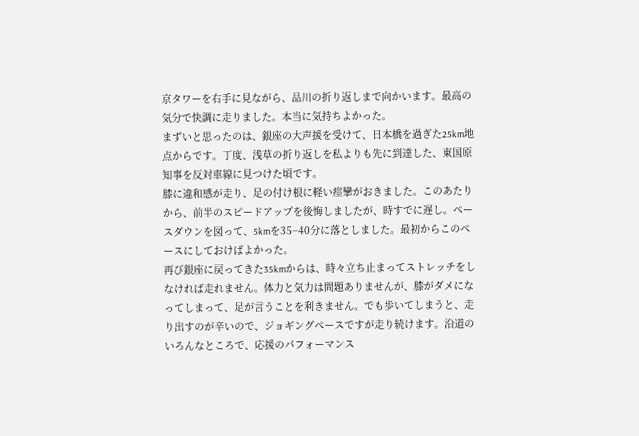京タワーを右手に見ながら、品川の折り返しまで向かいます。最高の気分で快調に走りました。本当に気持ちよかった。
まずいと思ったのは、銀座の大声援を受けて、日本橋を過ぎた25km地点からです。丁度、浅草の折り返しを私よりも先に到達した、東国原知事を反対車線に見つけた頃です。
膝に違和感が走り、足の付け根に軽い痙攣がおきました。このあたりから、前半のスピードアップを後悔しましたが、時すでに遅し。ペースダウンを図って、5kmを35−40分に落としました。最初からこのペースにしておけばよかった。
再び銀座に戻ってきた35kmからは、時々立ち止まってストレッチをしなければ走れません。体力と気力は問題ありませんが、膝がダメになってしまって、足が言うことを利きません。でも歩いてしまうと、走り出すのが辛いので、ジョギングペースですが走り続けます。沿道のいろんなところで、応援のパフォーマンス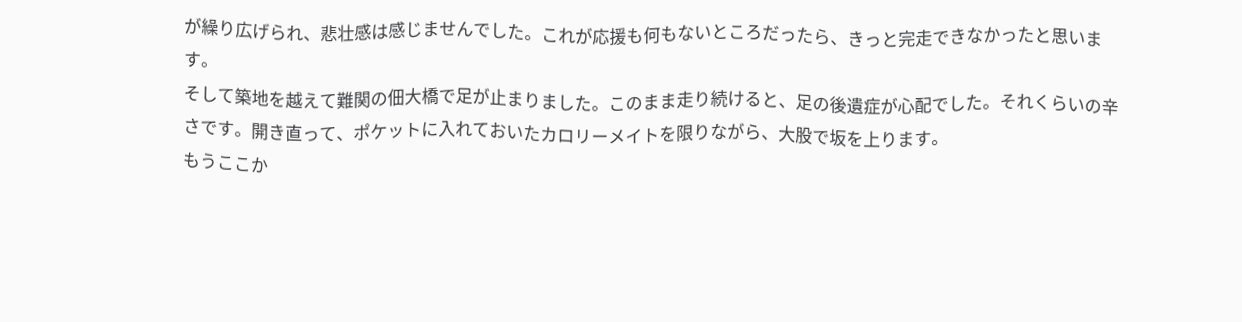が繰り広げられ、悲壮感は感じませんでした。これが応援も何もないところだったら、きっと完走できなかったと思います。
そして築地を越えて難関の佃大橋で足が止まりました。このまま走り続けると、足の後遺症が心配でした。それくらいの辛さです。開き直って、ポケットに入れておいたカロリーメイトを限りながら、大股で坂を上ります。
もうここか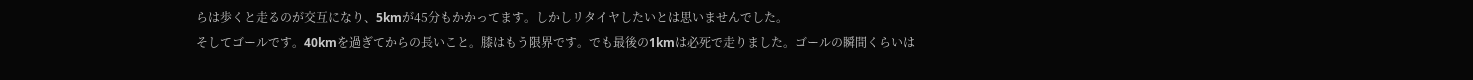らは歩くと走るのが交互になり、5kmが45分もかかってます。しかしリタイヤしたいとは思いませんでした。
そしてゴールです。40kmを過ぎてからの長いこと。膝はもう限界です。でも最後の1kmは必死で走りました。ゴールの瞬間くらいは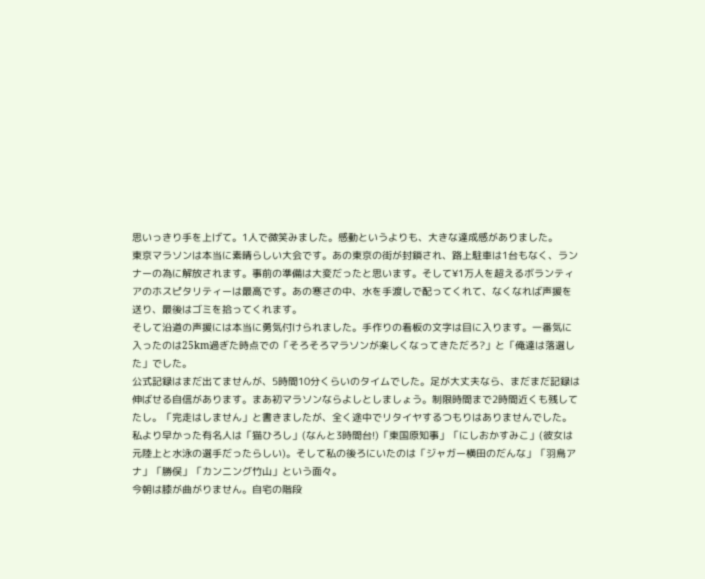思いっきり手を上げて。1人で微笑みました。感動というよりも、大きな達成感がありました。
東京マラソンは本当に素晴らしい大会です。あの東京の街が封鎖され、路上駐車は1台もなく、ランナーの為に解放されます。事前の準備は大変だったと思います。そして¥1万人を超えるボランティアのホスピタリティーは最高です。あの寒さの中、水を手渡しで配ってくれて、なくなれば声援を送り、最後はゴミを拾ってくれます。
そして沿道の声援には本当に勇気付けられました。手作りの看板の文字は目に入ります。一番気に入ったのは25km過ぎた時点での「そろそろマラソンが楽しくなってきただろ?」と「俺達は落選した」でした。
公式記録はまだ出てませんが、5時間10分くらいのタイムでした。足が大丈夫なら、まだまだ記録は伸ばせる自信があります。まあ初マラソンならよしとしましょう。制限時間まで2時間近くも残してたし。「完走はしません」と書きましたが、全く途中でリタイヤするつもりはありませんでした。
私より早かった有名人は「猫ひろし」(なんと3時間台!)「東国原知事」「にしおかすみこ」(彼女は元陸上と水泳の選手だったらしい)。そして私の後ろにいたのは「ジャガー横田のだんな」「羽鳥アナ」「勝俣」「カンニング竹山」という面々。
今朝は膝が曲がりません。自宅の階段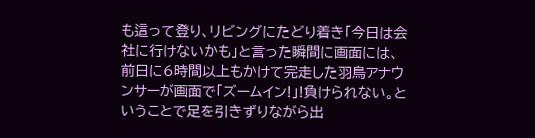も這って登り、リビングにたどり着き「今日は会社に行けないかも」と言った瞬間に画面には、前日に6時間以上もかけて完走した羽鳥アナウンサーが画面で「ズームイン!」!負けられない。ということで足を引きずりながら出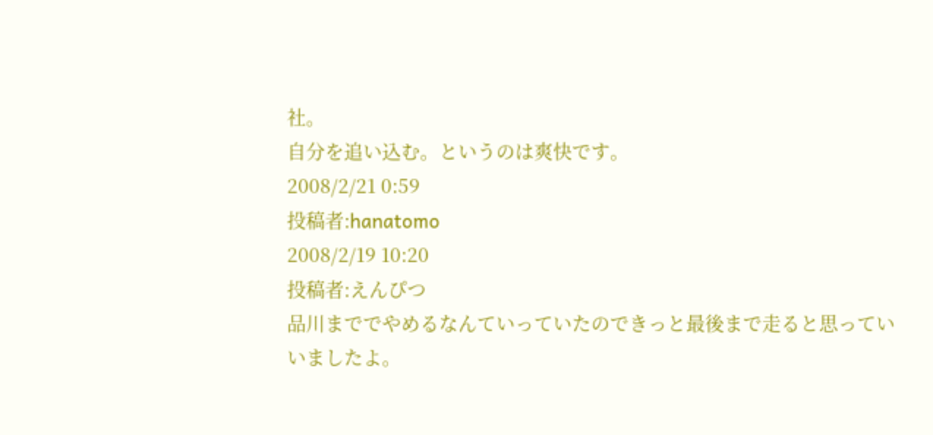社。
自分を追い込む。というのは爽快です。
2008/2/21 0:59
投稿者:hanatomo
2008/2/19 10:20
投稿者:えんぴつ
品川まででやめるなんていっていたのできっと最後まで走ると思っていいましたよ。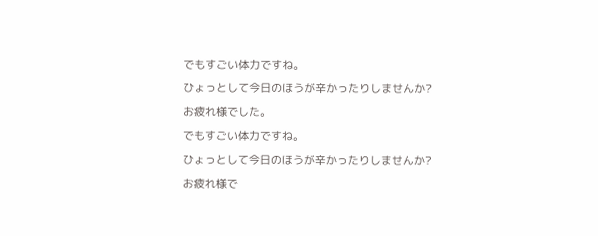でもすごい体力ですね。
ひょっとして今日のほうが辛かったりしませんか?
お疲れ様でした。
でもすごい体力ですね。
ひょっとして今日のほうが辛かったりしませんか?
お疲れ様で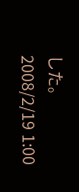した。
2008/2/19 1:00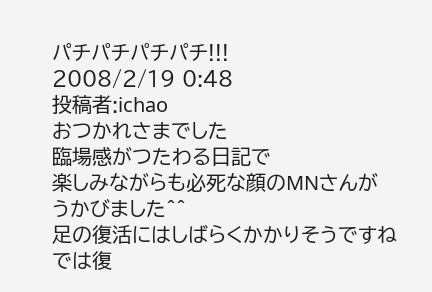パチパチパチパチ!!!
2008/2/19 0:48
投稿者:ichao
おつかれさまでした
臨場感がつたわる日記で
楽しみながらも必死な顔のMNさんが
うかびました^^
足の復活にはしばらくかかりそうですね
では復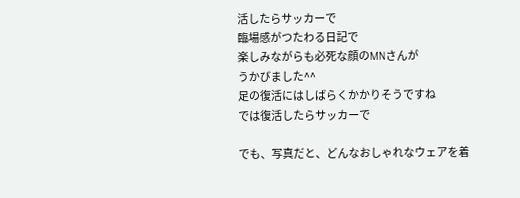活したらサッカーで
臨場感がつたわる日記で
楽しみながらも必死な顔のMNさんが
うかびました^^
足の復活にはしばらくかかりそうですね
では復活したらサッカーで

でも、写真だと、どんなおしゃれなウェアを着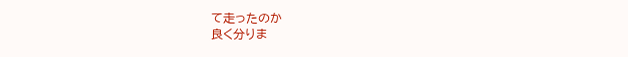て走ったのか
良く分りま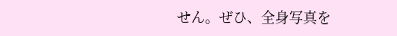せん。ぜひ、全身写真を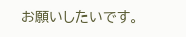お願いしたいです。